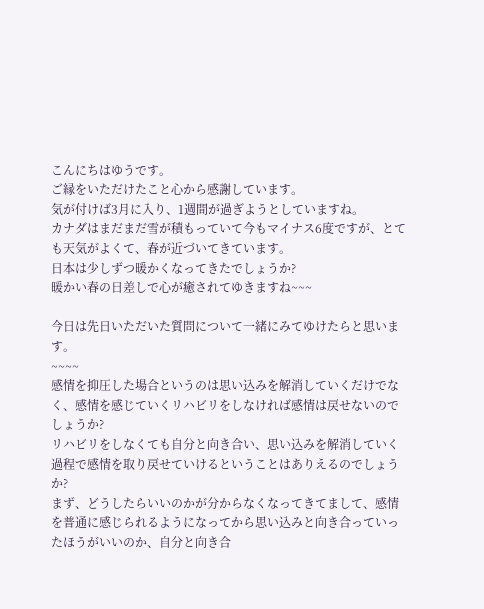こんにちはゆうです。
ご縁をいただけたこと心から感謝しています。
気が付けば3月に入り、1週間が過ぎようとしていますね。
カナダはまだまだ雪が積もっていて今もマイナス6度ですが、とても天気がよくて、春が近づいてきています。
日本は少しずつ暖かくなってきたでしょうか?
暖かい春の日差しで心が癒されてゆきますね~~~

今日は先日いただいた質問について一緒にみてゆけたらと思います。
~~~~
感情を抑圧した場合というのは思い込みを解消していくだけでなく、感情を感じていくリハビリをしなければ感情は戻せないのでしょうか?
リハビリをしなくても自分と向き合い、思い込みを解消していく過程で感情を取り戻せていけるということはありえるのでしょうか?
まず、どうしたらいいのかが分からなくなってきてまして、感情を普通に感じられるようになってから思い込みと向き合っていったほうがいいのか、自分と向き合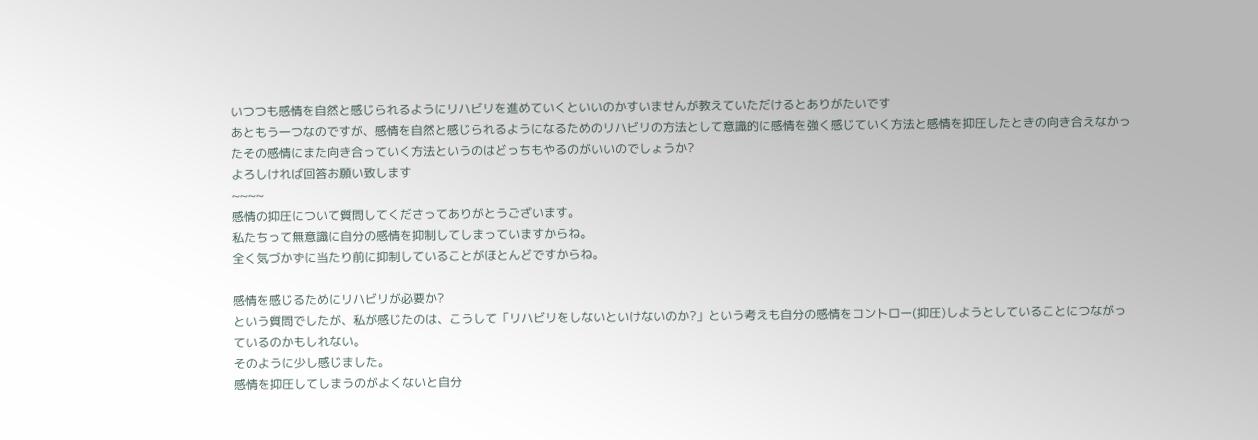いつつも感情を自然と感じられるようにリハビリを進めていくといいのかすいませんが教えていただけるとありがたいです
あともう一つなのですが、感情を自然と感じられるようになるためのリハビリの方法として意識的に感情を強く感じていく方法と感情を抑圧したときの向き合えなかったその感情にまた向き合っていく方法というのはどっちもやるのがいいのでしょうか?
よろしければ回答お願い致します
~~~~
感情の抑圧について質問してくださってありがとうございます。
私たちって無意識に自分の感情を抑制してしまっていますからね。
全く気づかずに当たり前に抑制していることがほとんどですからね。

感情を感じるためにリハビリが必要か?
という質問でしたが、私が感じたのは、こうして「リハビリをしないといけないのか?」という考えも自分の感情をコントロー(抑圧)しようとしていることにつながっているのかもしれない。
そのように少し感じました。
感情を抑圧してしまうのがよくないと自分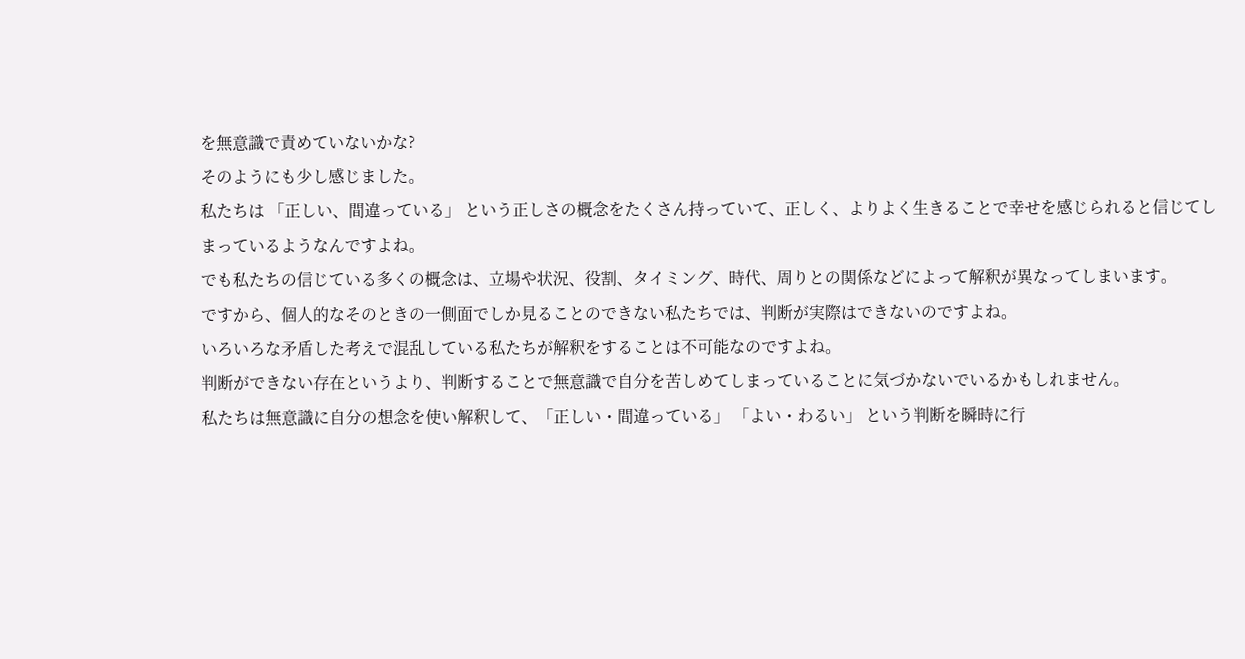を無意識で責めていないかな?
そのようにも少し感じました。
私たちは 「正しい、間違っている」 という正しさの概念をたくさん持っていて、正しく、よりよく生きることで幸せを感じられると信じてしまっているようなんですよね。
でも私たちの信じている多くの概念は、立場や状況、役割、タイミング、時代、周りとの関係などによって解釈が異なってしまいます。
ですから、個人的なそのときの一側面でしか見ることのできない私たちでは、判断が実際はできないのですよね。
いろいろな矛盾した考えで混乱している私たちが解釈をすることは不可能なのですよね。
判断ができない存在というより、判断することで無意識で自分を苦しめてしまっていることに気づかないでいるかもしれません。
私たちは無意識に自分の想念を使い解釈して、「正しい・間違っている」 「よい・わるい」 という判断を瞬時に行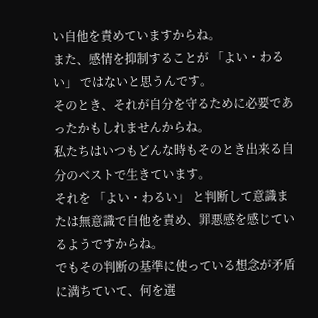い自他を責めていますからね。
また、感情を抑制することが 「よい・わるい」 ではないと思うんです。
そのとき、それが自分を守るために必要であったかもしれませんからね。
私たちはいつもどんな時もそのとき出来る自分のベストで生きています。
それを 「よい・わるい」 と判断して意識または無意識で自他を責め、罪悪感を感じているようですからね。
でもその判断の基準に使っている想念が矛盾に満ちていて、何を選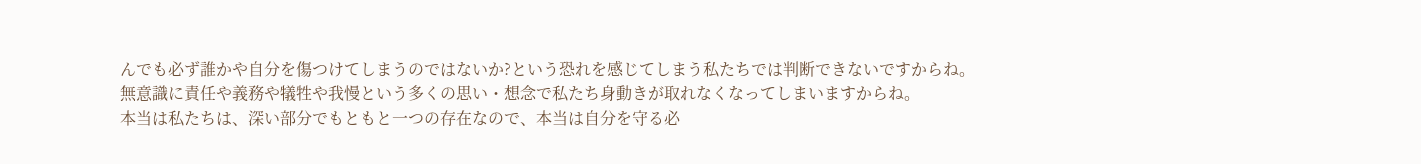んでも必ず誰かや自分を傷つけてしまうのではないか?という恐れを感じてしまう私たちでは判断できないですからね。
無意識に責任や義務や犠牲や我慢という多くの思い・想念で私たち身動きが取れなくなってしまいますからね。
本当は私たちは、深い部分でもともと一つの存在なので、本当は自分を守る必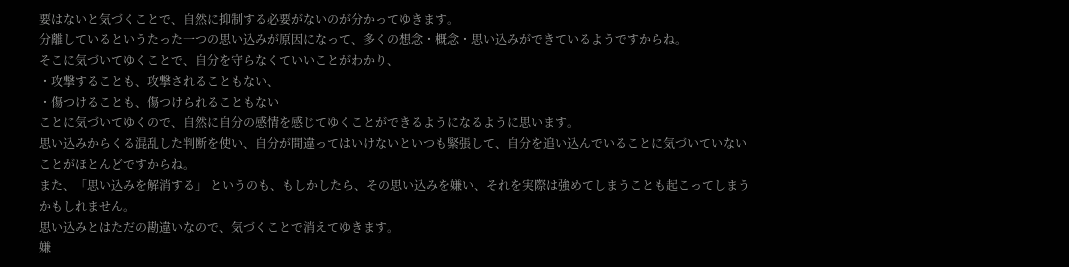要はないと気づくことで、自然に抑制する必要がないのが分かってゆきます。
分離しているというたった一つの思い込みが原因になって、多くの想念・概念・思い込みができているようですからね。
そこに気づいてゆくことで、自分を守らなくていいことがわかり、
・攻撃することも、攻撃されることもない、
・傷つけることも、傷つけられることもない
ことに気づいてゆくので、自然に自分の感情を感じてゆくことができるようになるように思います。
思い込みからくる混乱した判断を使い、自分が間違ってはいけないといつも緊張して、自分を追い込んでいることに気づいていないことがほとんどですからね。
また、「思い込みを解消する」 というのも、もしかしたら、その思い込みを嫌い、それを実際は強めてしまうことも起こってしまうかもしれません。
思い込みとはただの勘違いなので、気づくことで消えてゆきます。
嫌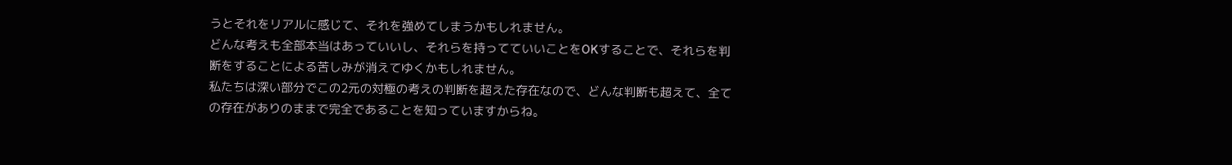うとそれをリアルに感じて、それを強めてしまうかもしれません。
どんな考えも全部本当はあっていいし、それらを持ってていいことをOKすることで、それらを判断をすることによる苦しみが消えてゆくかもしれません。
私たちは深い部分でこの2元の対極の考えの判断を超えた存在なので、どんな判断も超えて、全ての存在がありのままで完全であることを知っていますからね。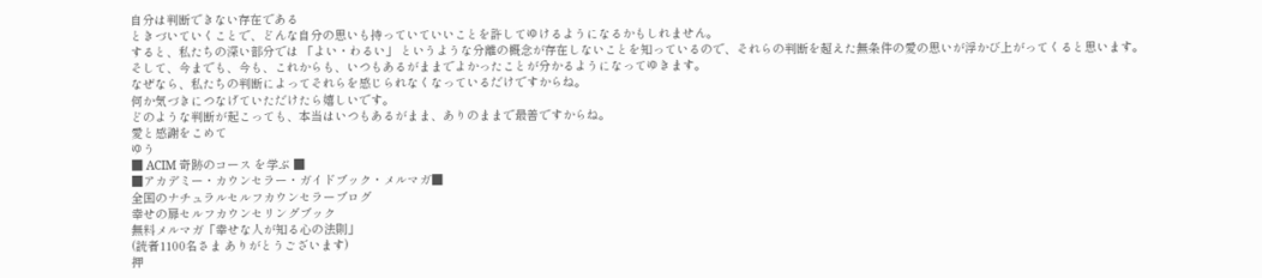自分は判断できない存在である
ときづいていくことで、どんな自分の思いも持っていていいことを許してゆけるようになるかもしれません。
すると、私たちの深い部分では 「よい・わるい」 というような分離の概念が存在しないことを知っているので、それらの判断を超えた無条件の愛の思いが浮かび上がってくると思います。
そして、今までも、今も、これからも、いつもあるがままでよかったことが分かるようになってゆきます。
なぜなら、私たちの判断によってそれらを感じられなくなっているだけですからね。
何か気づきにつなげていただけたら嬉しいです。
どのような判断が起こっても、本当はいつもあるがまま、ありのままで最善ですからね。
愛と感謝をこめて
ゆう
■ ACIM 奇跡のコース を学ぶ ■
■アカデミー・カウンセラー・ガイドブック・メルマガ■
全国のナチュラルセルフカウンセラーブログ
幸せの扉セルフカウンセリングブック
無料メルマガ「幸せな人が知る心の法則」
(読者1100名さま ありがとうございます)
押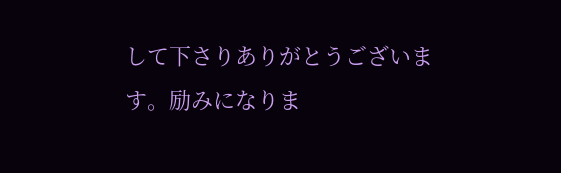して下さりありがとうございます。励みになりま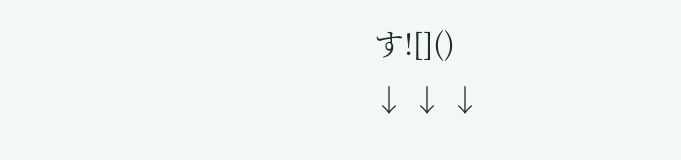す![]()
↓ ↓ ↓